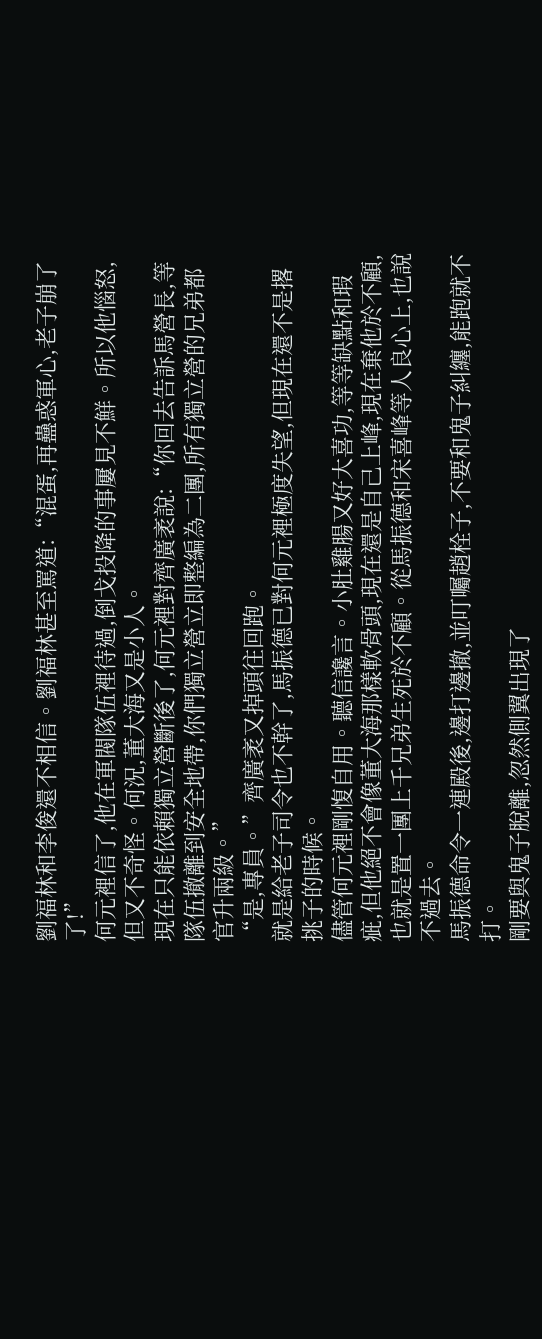劉福林和李俊還不相信。劉福林甚至罵道:“混蛋,再蠱惑軍心,老子崩了了!”
何元裡信了,他在軍閥隊伍裡待過,倒戈投降的事屢見不鮮。所以他惱怒,但又不奇怪。何況,董大海又是小人。
現在只能依賴獨立營斷後了,何元裡對齊廣袤說:“你回去告訴馬營長,等隊伍撤離到安全地帶,你們獨立營立即整編為二團,所有獨立營的兄弟都官升兩級。”
“是,專員。”齊廣袤又掉頭往回跑。
就是給老子司令也不幹了,馬振德已對何元裡極度失望,但現在還不是撂挑子的時候。
儘管何元裡剛愎自用。聽信讒言。小肚雞腸又好大喜功,等等缺點和瑕疵,但他絕不會像董大海那樣軟骨頭,現在還是自己上峰,現在棄他於不顧,也就是置一團上千兄弟生死於不顧。從馬振德和宋喜峰等人良心上,也說不過去。
馬振德命令一連殿後,邊打邊撤,並叮囑趙栓子,不要和鬼子糾纏,能跑就不打。
剛要與鬼子脫離,忽然側翼出現了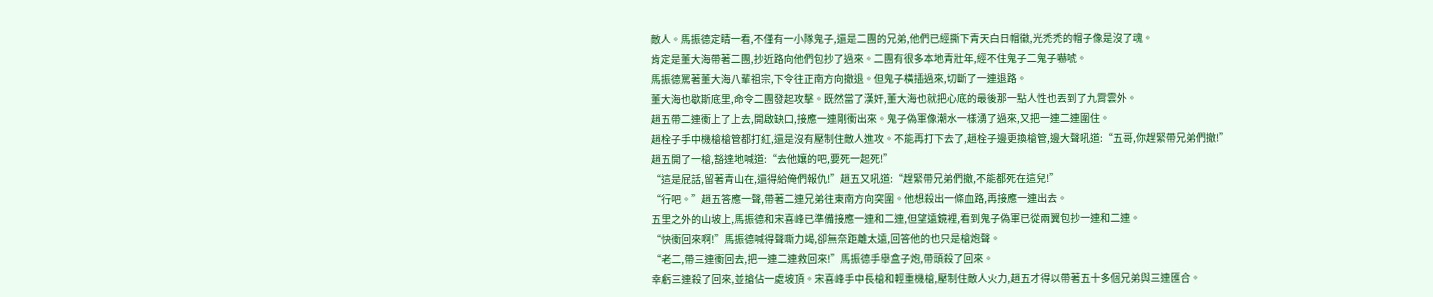敵人。馬振德定睛一看,不僅有一小隊鬼子,還是二團的兄弟,他們已經撕下青天白日帽徽,光禿禿的帽子像是沒了魂。
肯定是董大海帶著二團,抄近路向他們包抄了過來。二團有很多本地青壯年,經不住鬼子二鬼子嚇唬。
馬振德罵著董大海八輩祖宗,下令往正南方向撤退。但鬼子橫插過來,切斷了一連退路。
董大海也歇斯底里,命令二團發起攻擊。既然當了漢奸,董大海也就把心底的最後那一點人性也丟到了九霄雲外。
趙五帶二連衝上了上去,開啟缺口,接應一連剛衝出來。鬼子偽軍像潮水一樣湧了過來,又把一連二連圍住。
趙栓子手中機槍槍管都打紅,還是沒有壓制住敵人進攻。不能再打下去了,趙栓子邊更換槍管,邊大聲吼道:“五哥,你趕緊帶兄弟們撤!”
趙五開了一槍,豁達地喊道:“去他孃的吧,要死一起死!”
“這是屁話,留著青山在,還得給俺們報仇!”趙五又吼道:“趕緊帶兄弟們撤,不能都死在這兒!”
“行吧。”趙五答應一聲,帶著二連兄弟往東南方向突圍。他想殺出一條血路,再接應一連出去。
五里之外的山坡上,馬振德和宋喜峰已準備接應一連和二連,但望遠鏡裡,看到鬼子偽軍已從兩翼包抄一連和二連。
“快衝回來啊!”馬振德喊得聲嘶力竭,卻無奈距離太遠,回答他的也只是槍炮聲。
“老二,帶三連衝回去,把一連二連救回來!”馬振德手舉盒子炮,帶頭殺了回來。
幸虧三連殺了回來,並搶佔一處坡頂。宋喜峰手中長槍和輕重機槍,壓制住敵人火力,趙五才得以帶著五十多個兄弟與三連匯合。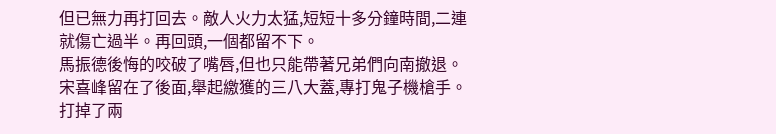但已無力再打回去。敵人火力太猛,短短十多分鐘時間,二連就傷亡過半。再回頭,一個都留不下。
馬振德後悔的咬破了嘴唇,但也只能帶著兄弟們向南撤退。
宋喜峰留在了後面,舉起繳獲的三八大蓋,專打鬼子機槍手。打掉了兩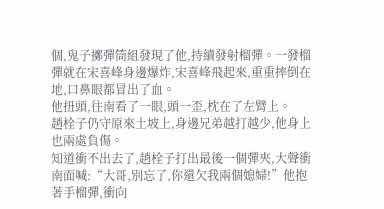個,鬼子擲彈筒組發現了他,持續發射榴彈。一發榴彈就在宋喜峰身邊爆炸,宋喜峰飛起來,重重摔倒在地,口鼻眼都冒出了血。
他扭頭,往南看了一眼,頭一歪,枕在了左臂上。
趙栓子仍守原來土坡上,身邊兄弟越打越少,他身上也兩處負傷。
知道衝不出去了,趙栓子打出最後一個彈夾,大聲衝南面喊:“大哥,別忘了,你還欠我兩個媳婦!”他抱著手榴彈,衝向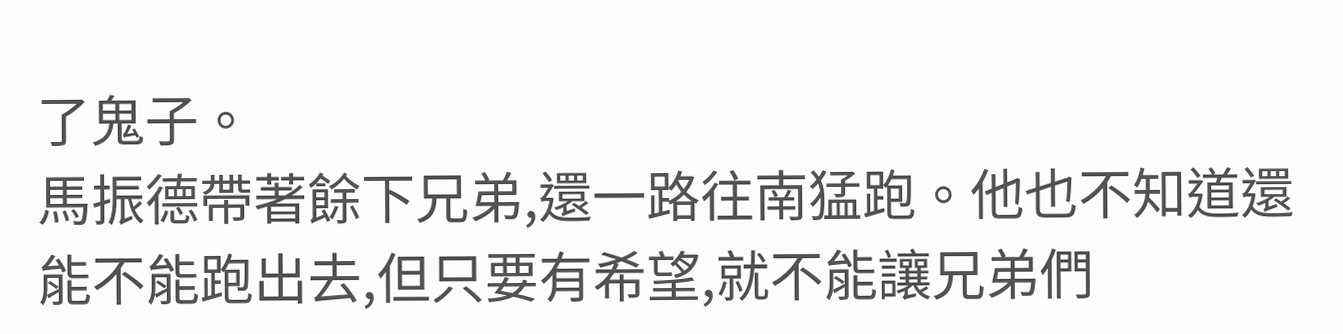了鬼子。
馬振德帶著餘下兄弟,還一路往南猛跑。他也不知道還能不能跑出去,但只要有希望,就不能讓兄弟們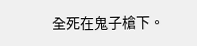全死在鬼子槍下。